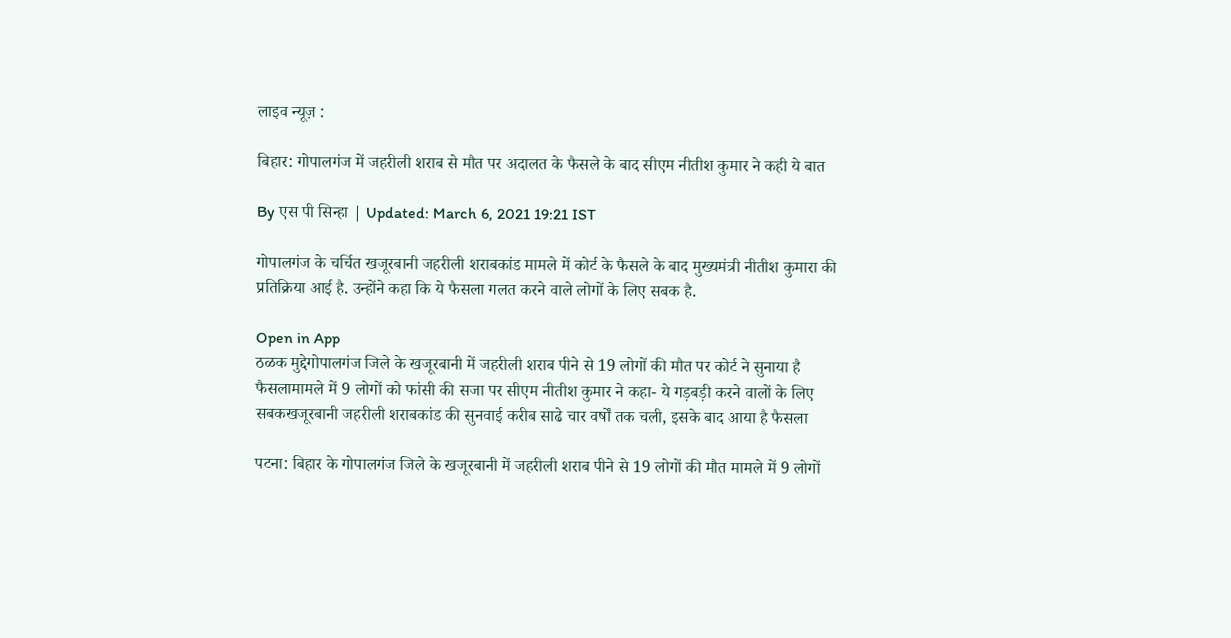लाइव न्यूज़ :

बिहार: गोपालगंज में जहरीली शराब से मौत पर अदालत के फैसले के बाद सीएम नीतीश कुमार ने कही ये बात

By एस पी सिन्हा | Updated: March 6, 2021 19:21 IST

गोपालगंज के चर्चित खजूरबानी जहरीली शराबकांड मामले में कोर्ट के फैसले के बाद मुख्यमंत्री नीतीश कुमारा की प्रतिक्रिया आई है. उन्होंने कहा कि ये फैसला गलत करने वाले लोगों के लिए सबक है.

Open in App
ठळक मुद्देगोपालगंज जिले के खजूरबानी में जहरीली शराब पीने से 19 लोगों की मौत पर कोर्ट ने सुनाया है फैसलामामले में 9 लोगों को फांसी की सजा पर सीएम नीतीश कुमार ने कहा- ये गड़बड़ी करने वालों के लिए सबकखजूरबानी जहरीली शराबकांड की सुनवाई करीब साढे चार वर्षों तक चली, इसके बाद आया है फैसला

पटना: बिहार के गोपालगंज जिले के खजूरबानी में जहरीली शराब पीने से 19 लोगों की मौत मामले में 9 लोगों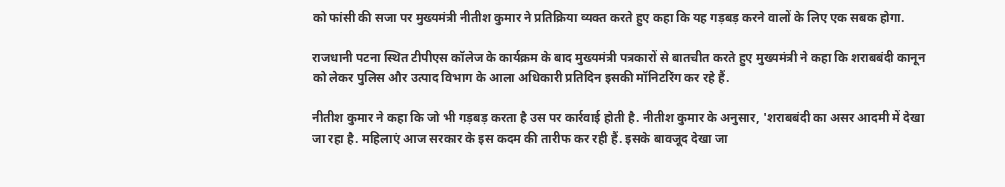को फांसी की सजा पर मुख्यमंत्री नीतीश कुमार ने प्रतिक्रिया व्यक्त करते हुए कहा कि यह गड़बड़ करने वालों के लिए एक सबक होगा.

राजधानी पटना स्थित टीपीएस कॉलेज के कार्यक्रम के बाद मुख्यमंत्री पत्रकारों से बातचीत करते हुए मुख्यमंत्री ने कहा कि शराबबंदी कानून को लेकर पुलिस और उत्पाद विभाग के आला अधिकारी प्रतिदिन इसकी मॉनिटरिंग कर रहे हैं.

नीतीश कुमार ने कहा कि जो भी गड़बड़ करता है उस पर कार्रवाई होती है. नीतीश कुमार के अनुसार, 'शराबबंदी का असर आदमी में देखा जा रहा है. महिलाएं आज सरकार के इस कदम की तारीफ कर रही हैं. इसके बावजूद देखा जा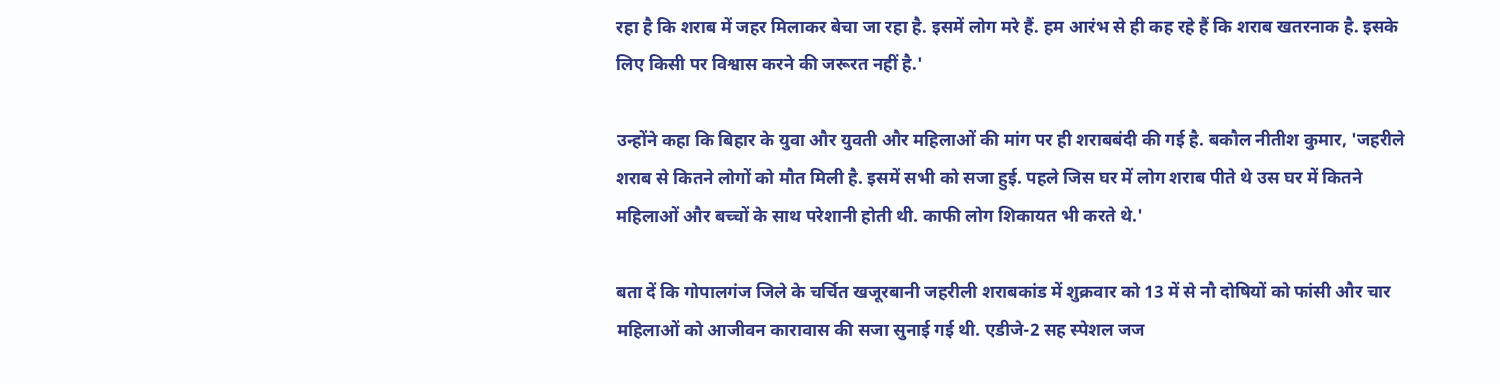रहा है कि शराब में जहर मिलाकर बेचा जा रहा है. इसमें लोग मरे हैं. हम आरंभ से ही कह रहे हैं कि शराब खतरनाक है. इसके लिए किसी पर विश्वास करने की जरूरत नहीं है.'

उन्होंने कहा कि बिहार के युवा और युवती और महिलाओं की मांग पर ही शराबबंदी की गई है. बकौल नीतीश कुमार, 'जहरीले शराब से कितने लोगों को मौत मिली है. इसमें सभी को सजा हुई. पहले जिस घर में लोग शराब पीते थे उस घर में कितने महिलाओं और बच्चों के साथ परेशानी होती थी. काफी लोग शिकायत भी करते थे.'

बता दें कि गोपालगंज जिले के चर्चित खजूरबानी जहरीली शराबकांड में शुक्रवार को 13 में से नौ दोषियों को फांसी और चार महिलाओं को आजीवन कारावास की सजा सुनाई गई थी. एडीजे-2 सह स्पेशल जज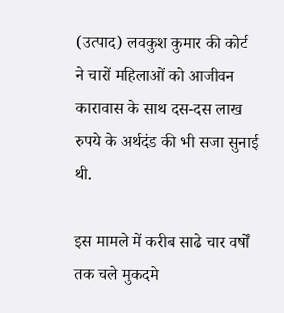(उत्पाद) लवकुश कुमार की कोर्ट ने चारों महिलाओं को आजीवन कारावास के साथ दस-दस लाख रुपये के अर्थदंड की भी सजा सुनाई थी.

इस मामले में करीब साढे चार वर्षों तक चले मुकदमे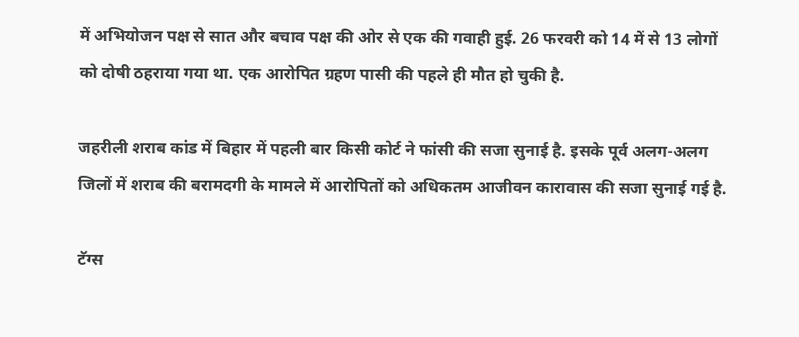में अभियोजन पक्ष से सात और बचाव पक्ष की ओर से एक की गवाही हुई. 26 फरवरी को 14 में से 13 लोगों को दोषी ठहराया गया था. एक आरोपित ग्रहण पासी की पहले ही मौत हो चुकी है.

जहरीली शराब कांड में बिहार में पहली बार किसी कोर्ट ने फांसी की सजा सुनाई है. इसके पूर्व अलग-अलग जिलों में शराब की बरामदगी के मामले में आरोपितों को अधिकतम आजीवन कारावास की सजा सुनाई गई है.

टॅग्स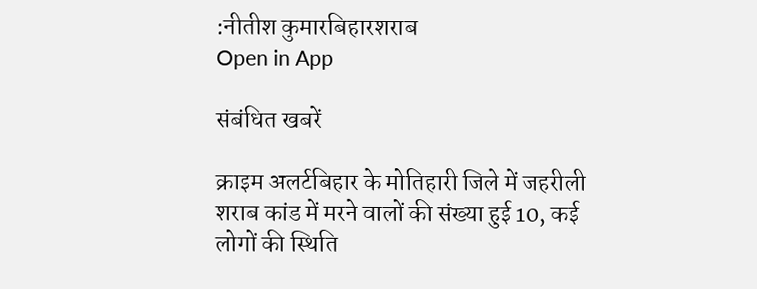:नीतीश कुमारबिहारशराब
Open in App

संबंधित खबरें

क्राइम अलर्टबिहार के मोतिहारी जिले में जहरीली शराब कांड में मरने वालों की संख्या हुई 10, कई लोगों की स्थिति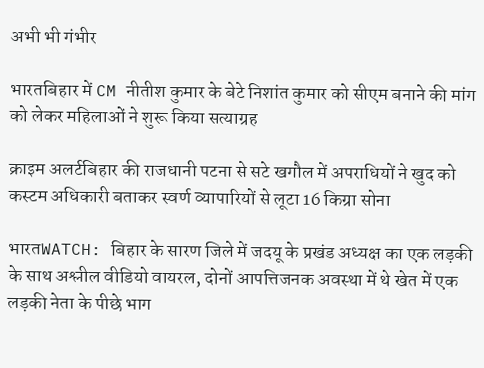अभी भी गंभीर

भारतबिहार में CM नीतीश कुमार के बेटे निशांत कुमार को सीएम बनाने की मांग को लेकर महिलाओं ने शुरू किया सत्याग्रह

क्राइम अलर्टबिहार की राजधानी पटना से सटे खगौल में अपराधियों ने खुद को कस्टम अधिकारी बताकर स्वर्ण व्यापारियों से लूटा 16 किग्रा सोना

भारतWATCH: बिहार के सारण जिले में जदयू के प्रखंड अध्यक्ष का एक लड़की के साथ अश्लील वीडियो वायरल, दोनों आपत्तिजनक अवस्था में थे खेत में एक लड़की नेता के पीछे भाग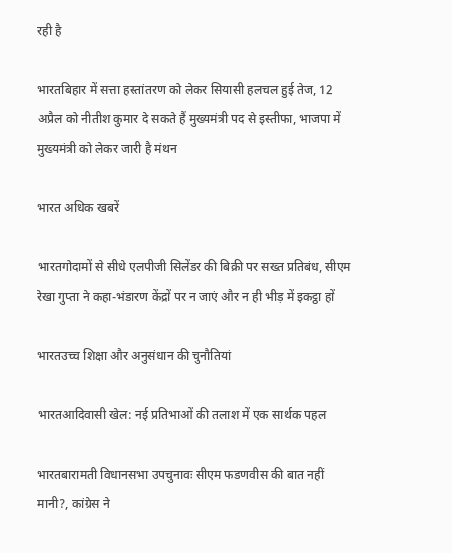रही है

भारतबिहार में सत्ता हस्तांतरण को लेकर सियासी हलचल हुई तेज, 12 अप्रैल को नीतीश कुमार दे सकते हैं मुख्यमंत्री पद से इस्तीफा, भाजपा में मुख्यमंत्री को लेकर जारी है मंथन

भारत अधिक खबरें

भारतगोदामों से सीधे एलपीजी सिलेंडर की बिक्री पर सख्त प्रतिबंध, सीएम रेखा गुप्ता ने कहा-भंडारण केंद्रों पर न जाएं और न ही भीड़ में इकट्ठा हों

भारतउच्च शिक्षा और अनुसंधान की चुनौतियां

भारतआदिवासी खेल: नई प्रतिभाओं की तलाश में एक सार्थक पहल

भारतबारामती विधानसभा उपचुनावः सीएम फडणवीस की बात नहीं मानी?, कांग्रेस ने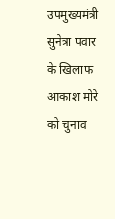उपमुख्यमंत्री सुनेत्रा पवार के खिलाफ आकाश मोरे को चुनाव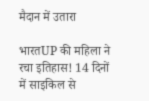मैदान में उतारा

भारतUP की महिला ने रचा इतिहास! 14 दिनों में साइकिल से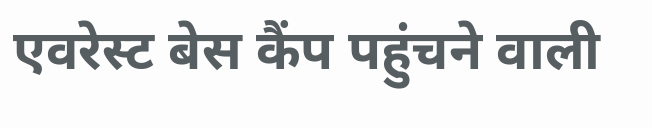एवरेस्ट बेस कैंप पहुंचने वाली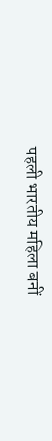पहली भारतीय महिला बनीं